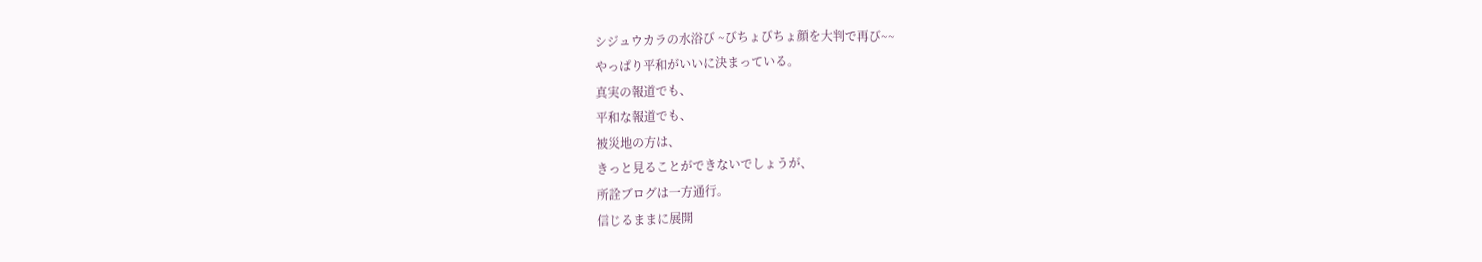シジュウカラの水浴び ~びちょびちょ顔を大判で再び~~
やっぱり平和がいいに決まっている。
真実の報道でも、
平和な報道でも、
被災地の方は、
きっと見ることができないでしょうが、
所詮ブログは一方通行。
信じるままに展開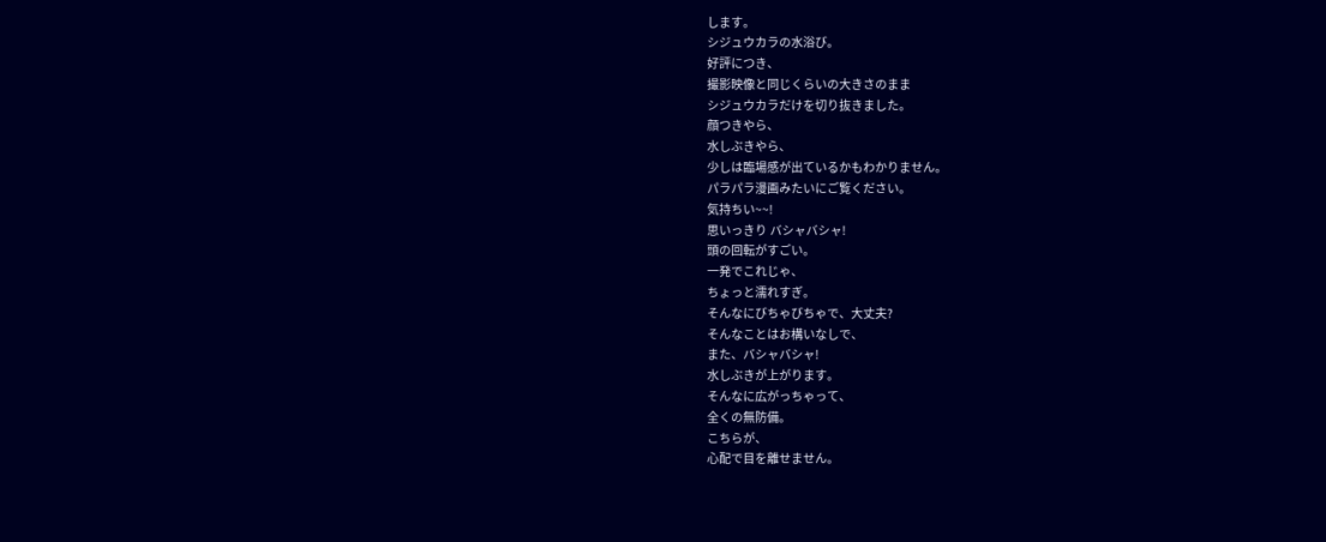します。
シジュウカラの水浴び。
好評につき、
撮影映像と同じくらいの大きさのまま
シジュウカラだけを切り抜きました。
顔つきやら、
水しぶきやら、
少しは臨場感が出ているかもわかりません。
パラパラ漫画みたいにご覧ください。
気持ちい~~!
思いっきり バシャバシャ!
頭の回転がすごい。
一発でこれじゃ、
ちょっと濡れすぎ。
そんなにびちゃびちゃで、大丈夫?
そんなことはお構いなしで、
また、バシャバシャ!
水しぶきが上がります。
そんなに広がっちゃって、
全くの無防備。
こちらが、
心配で目を離せません。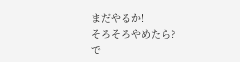まだやるか!
そろそろやめたら?
で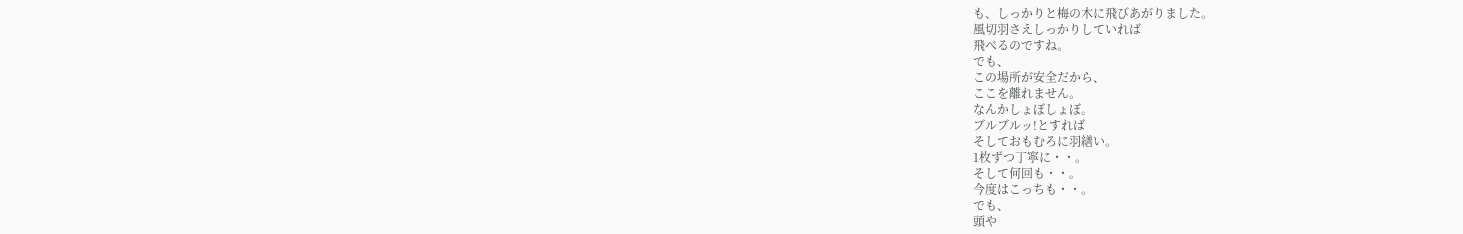も、しっかりと梅の木に飛びあがりました。
風切羽さえしっかりしていれば
飛べるのですね。
でも、
この場所が安全だから、
ここを離れません。
なんかしょぼしょぼ。
ブルブルッ!とすれば
そしておもむろに羽繕い。
1枚ずつ丁寧に・・。
そして何回も・・。
今度はこっちも・・。
でも、
頭や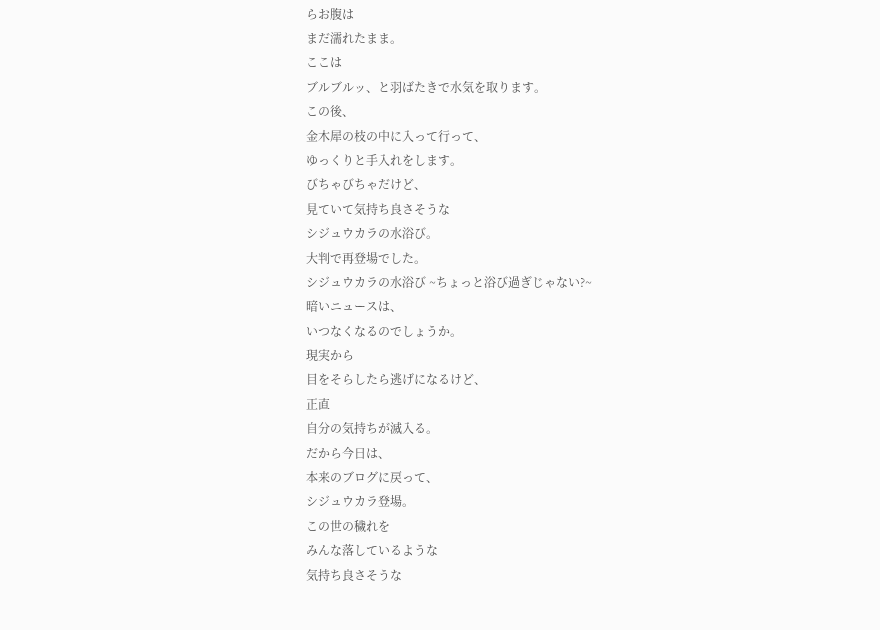らお腹は
まだ濡れたまま。
ここは
ブルブルッ、と羽ばたきで水気を取ります。
この後、
金木犀の枝の中に入って行って、
ゆっくりと手入れをします。
びちゃびちゃだけど、
見ていて気持ち良さそうな
シジュウカラの水浴び。
大判で再登場でした。
シジュウカラの水浴び ~ちょっと浴び過ぎじゃない?~
暗いニュースは、
いつなくなるのでしょうか。
現実から
目をそらしたら逃げになるけど、
正直
自分の気持ちが滅入る。
だから今日は、
本来のブログに戻って、
シジュウカラ登場。
この世の穢れを
みんな落しているような
気持ち良さそうな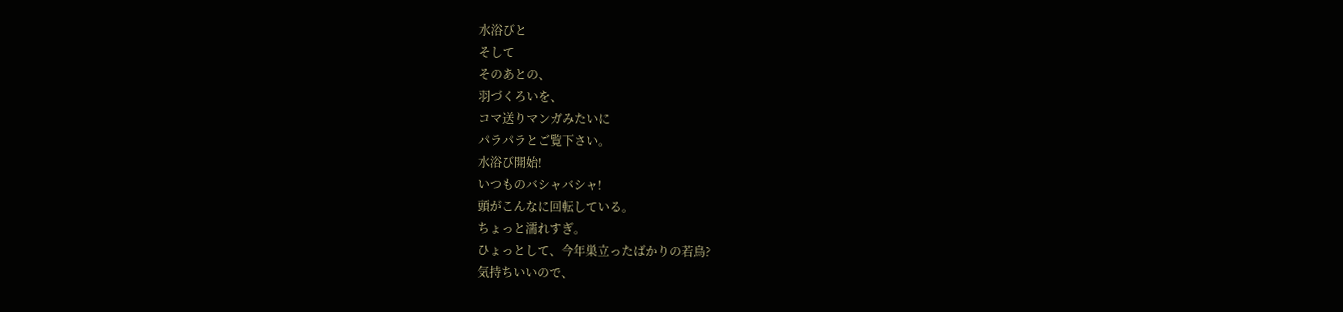水浴びと
そして
そのあとの、
羽づくろいを、
コマ送りマンガみたいに
パラパラとご覧下さい。
水浴び開始!
いつものバシャバシャ!
頭がこんなに回転している。
ちょっと濡れすぎ。
ひょっとして、今年巣立ったばかりの若鳥?
気持ちいいので、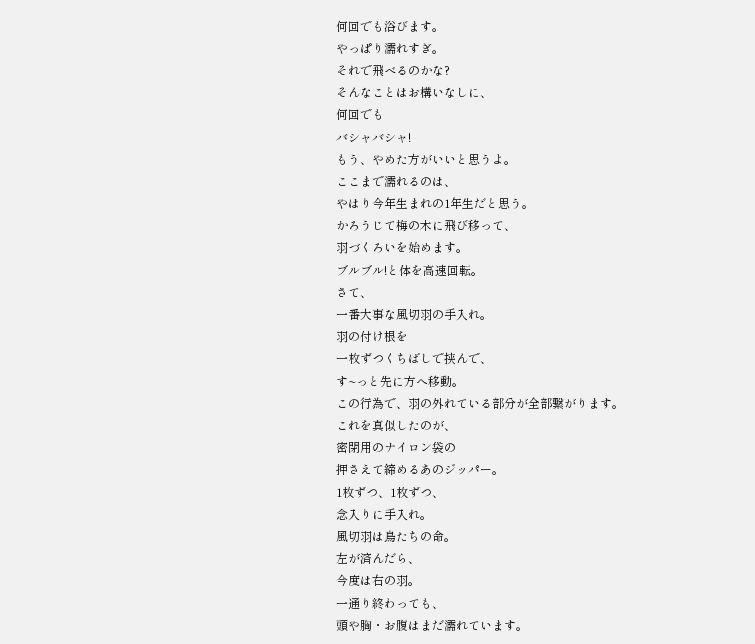何回でも浴びます。
やっぱり濡れすぎ。
それで飛べるのかな?
そんなことはお構いなしに、
何回でも
バシャバシャ!
もう、やめた方がいいと思うよ。
ここまで濡れるのは、
やはり今年生まれの1年生だと思う。
かろうじて梅の木に飛び移って、
羽づくろいを始めます。
ブルブル!と体を高速回転。
さて、
一番大事な風切羽の手入れ。
羽の付け根を
一枚ずつくちばしで挟んで、
す~っと先に方へ移動。
この行為で、羽の外れている部分が全部繋がります。
これを真似したのが、
密閉用のナイロン袋の
押さえて締めるあのジッパー。
1枚ずつ、1枚ずつ、
念入りに手入れ。
風切羽は鳥たちの命。
左が済んだら、
今度は右の羽。
一通り終わっても、
頭や胸・お腹はまだ濡れています。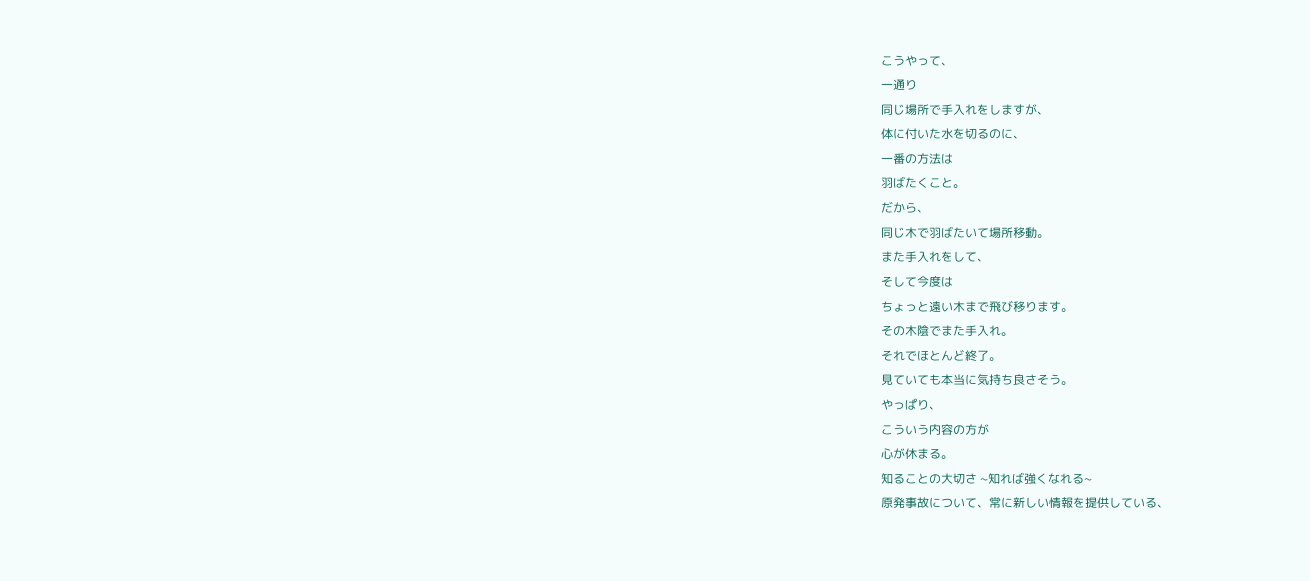こうやって、
一通り
同じ場所で手入れをしますが、
体に付いた水を切るのに、
一番の方法は
羽ばたくこと。
だから、
同じ木で羽ばたいて場所移動。
また手入れをして、
そして今度は
ちょっと遠い木まで飛び移ります。
その木陰でまた手入れ。
それでほとんど終了。
見ていても本当に気持ち良さそう。
やっぱり、
こういう内容の方が
心が休まる。
知ることの大切さ ~知れば強くなれる~
原発事故について、常に新しい情報を提供している、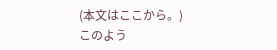(本文はここから。)
このよう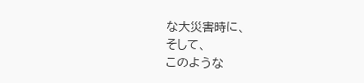な大災害時に、
そして、
このような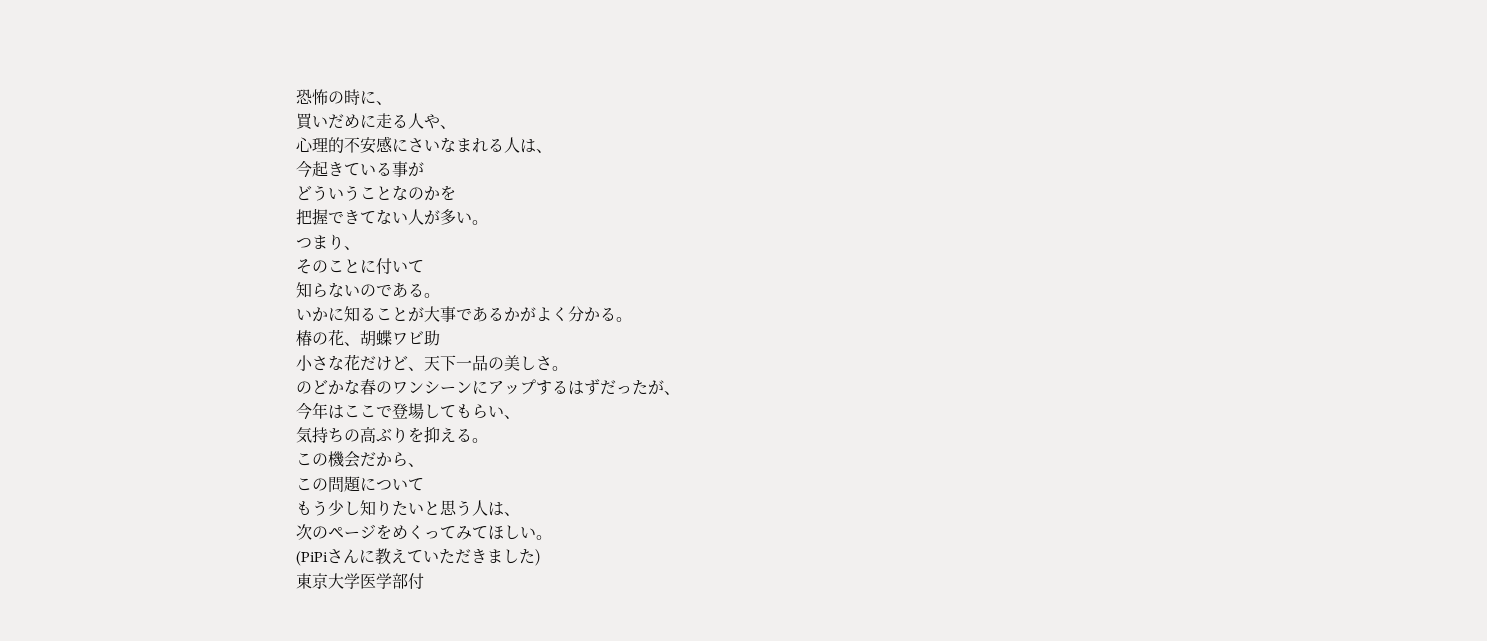恐怖の時に、
買いだめに走る人や、
心理的不安感にさいなまれる人は、
今起きている事が
どういうことなのかを
把握できてない人が多い。
つまり、
そのことに付いて
知らないのである。
いかに知ることが大事であるかがよく分かる。
椿の花、胡蝶ワビ助
小さな花だけど、天下一品の美しさ。
のどかな春のワンシーンにアップするはずだったが、
今年はここで登場してもらい、
気持ちの高ぶりを抑える。
この機会だから、
この問題について
もう少し知りたいと思う人は、
次のページをめくってみてほしい。
(PiPiさんに教えていただきました)
東京大学医学部付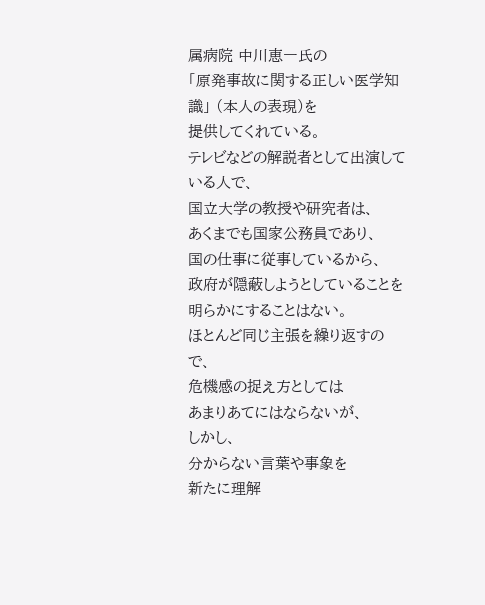属病院 中川恵一氏の
「原発事故に関する正しい医学知識」 (本人の表現)を
提供してくれている。
テレビなどの解説者として出演している人で、
国立大学の教授や研究者は、
あくまでも国家公務員であり、
国の仕事に従事しているから、
政府が隠蔽しようとしていることを
明らかにすることはない。
ほとんど同じ主張を繰り返すので、
危機感の捉え方としては
あまりあてにはならないが、
しかし、
分からない言葉や事象を
新たに理解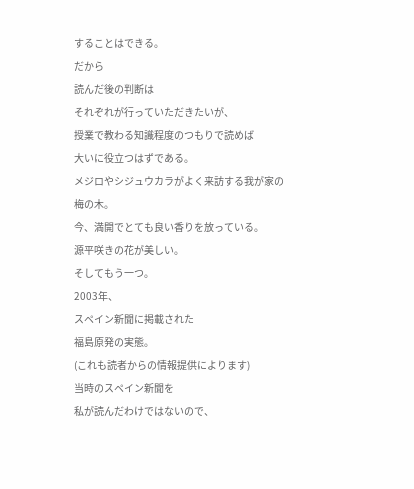することはできる。
だから
読んだ後の判断は
それぞれが行っていただきたいが、
授業で教わる知識程度のつもりで読めば
大いに役立つはずである。
メジロやシジュウカラがよく来訪する我が家の梅の木。
今、満開でとても良い香りを放っている。
源平咲きの花が美しい。
そしてもう一つ。
2003年、
スペイン新聞に掲載された
福島原発の実態。
(これも読者からの情報提供によります)
当時のスペイン新聞を
私が読んだわけではないので、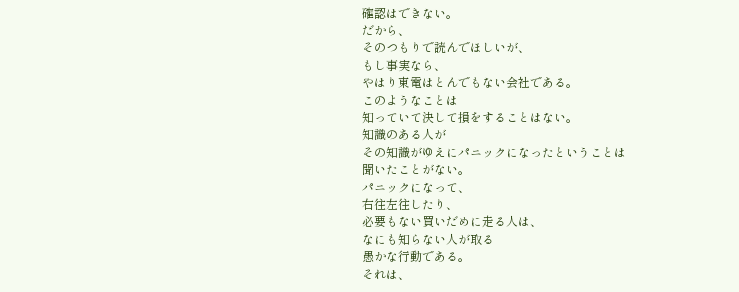確認はできない。
だから、
そのつもりで読んでほしいが、
もし事実なら、
やはり東電はとんでもない会社である。
このようなことは
知っていて決して損をすることはない。
知識のある人が
その知識がゆえにパニックになったということは
聞いたことがない。
パニックになって、
右往左往したり、
必要もない買いだめに走る人は、
なにも知らない人が取る
愚かな行動である。
それは、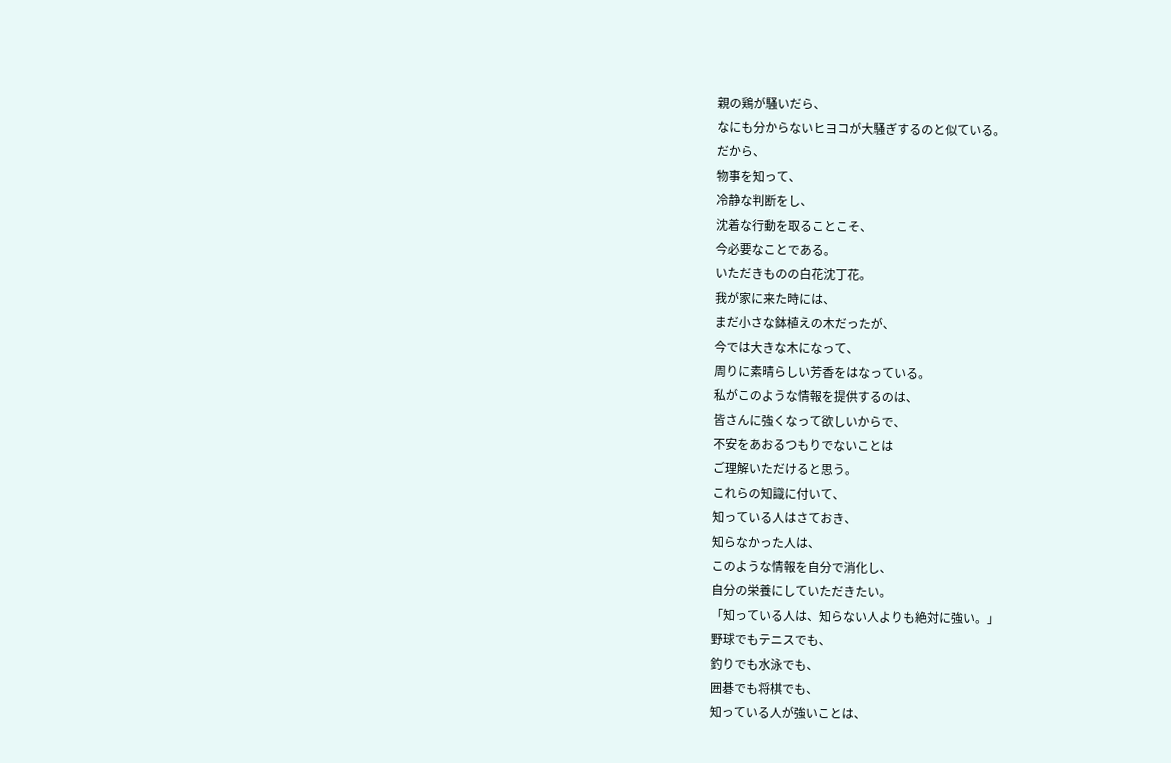親の鶏が騒いだら、
なにも分からないヒヨコが大騒ぎするのと似ている。
だから、
物事を知って、
冷静な判断をし、
沈着な行動を取ることこそ、
今必要なことである。
いただきものの白花沈丁花。
我が家に来た時には、
まだ小さな鉢植えの木だったが、
今では大きな木になって、
周りに素晴らしい芳香をはなっている。
私がこのような情報を提供するのは、
皆さんに強くなって欲しいからで、
不安をあおるつもりでないことは
ご理解いただけると思う。
これらの知識に付いて、
知っている人はさておき、
知らなかった人は、
このような情報を自分で消化し、
自分の栄養にしていただきたい。
「知っている人は、知らない人よりも絶対に強い。」
野球でもテニスでも、
釣りでも水泳でも、
囲碁でも将棋でも、
知っている人が強いことは、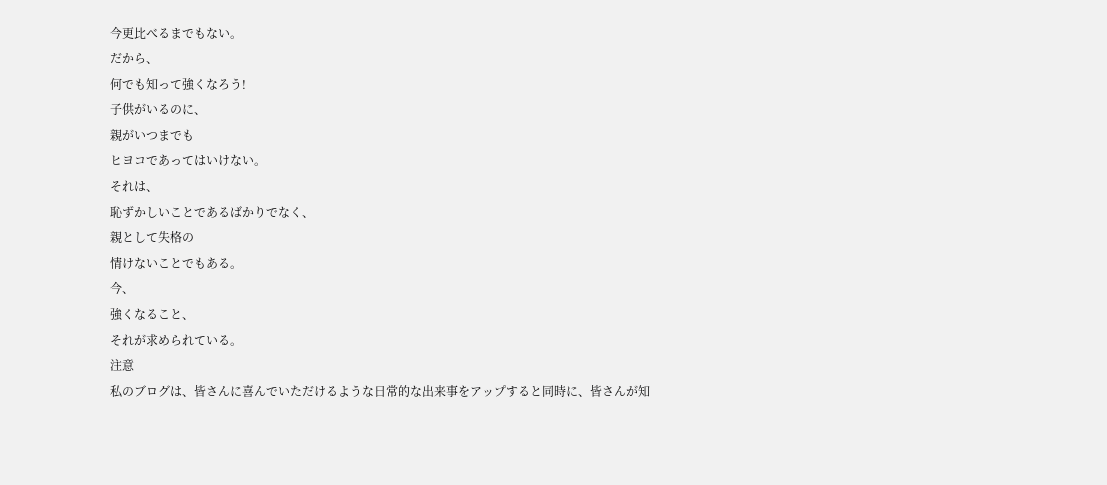今更比べるまでもない。
だから、
何でも知って強くなろう!
子供がいるのに、
親がいつまでも
ヒヨコであってはいけない。
それは、
恥ずかしいことであるばかりでなく、
親として失格の
情けないことでもある。
今、
強くなること、
それが求められている。
注意
私のブログは、皆さんに喜んでいただけるような日常的な出来事をアップすると同時に、皆さんが知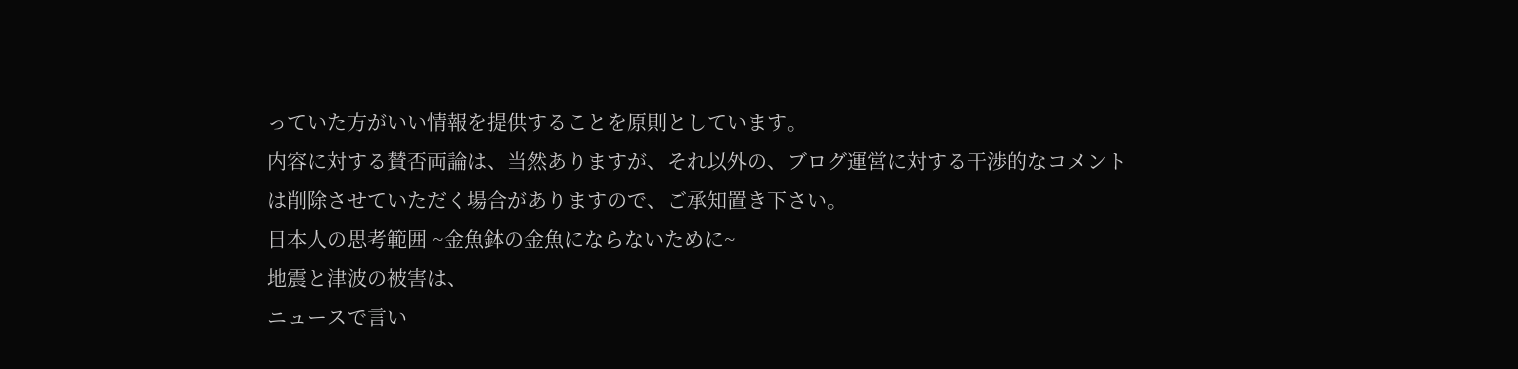っていた方がいい情報を提供することを原則としています。
内容に対する賛否両論は、当然ありますが、それ以外の、ブログ運営に対する干渉的なコメントは削除させていただく場合がありますので、ご承知置き下さい。
日本人の思考範囲 ~金魚鉢の金魚にならないために~
地震と津波の被害は、
ニュースで言い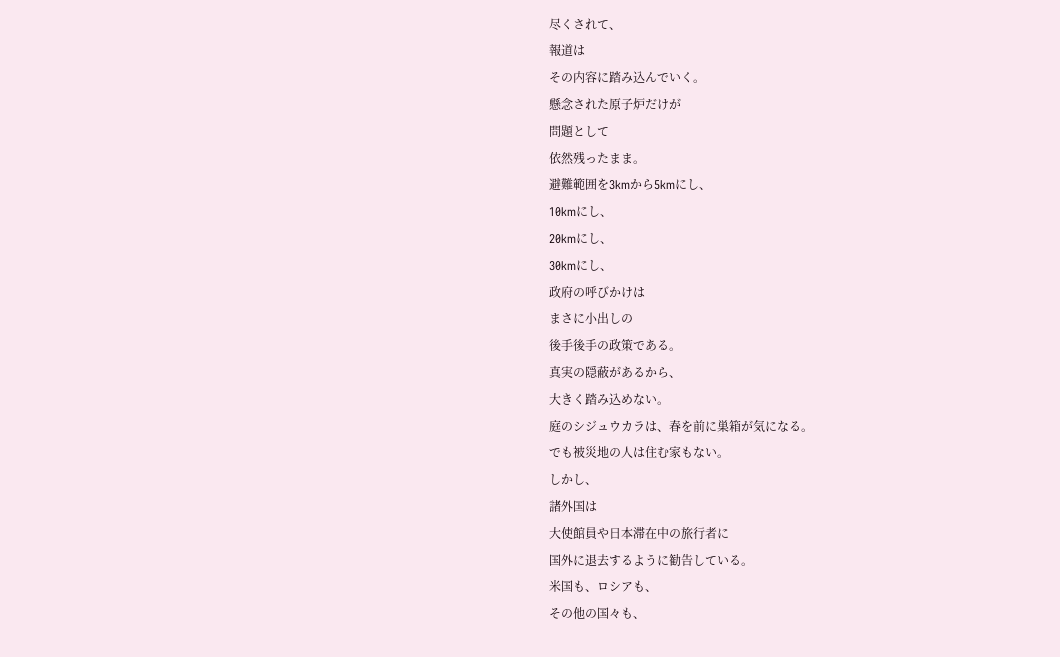尽くされて、
報道は
その内容に踏み込んでいく。
懸念された原子炉だけが
問題として
依然残ったまま。
避難範囲を3kmから5kmにし、
10kmにし、
20kmにし、
30kmにし、
政府の呼びかけは
まさに小出しの
後手後手の政策である。
真実の隠蔽があるから、
大きく踏み込めない。
庭のシジュウカラは、春を前に巣箱が気になる。
でも被災地の人は住む家もない。
しかし、
諸外国は
大使館員や日本滞在中の旅行者に
国外に退去するように勧告している。
米国も、ロシアも、
その他の国々も、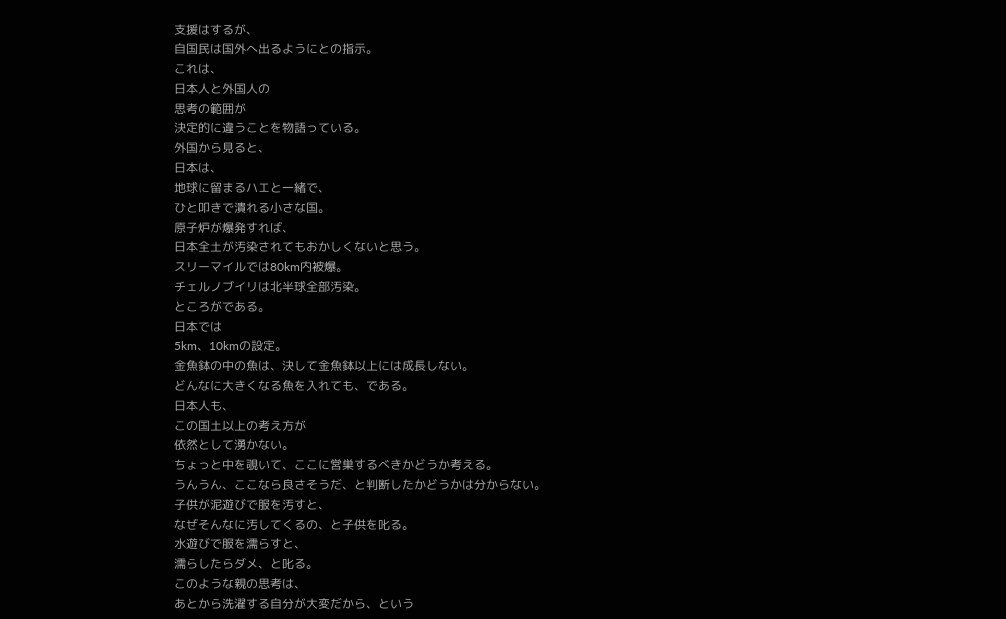支援はするが、
自国民は国外へ出るようにとの指示。
これは、
日本人と外国人の
思考の範囲が
決定的に違うことを物語っている。
外国から見ると、
日本は、
地球に留まるハエと一緒で、
ひと叩きで潰れる小さな国。
原子炉が爆発すれば、
日本全土が汚染されてもおかしくないと思う。
スリーマイルでは80km内被爆。
チェルノブイリは北半球全部汚染。
ところがである。
日本では
5km、10kmの設定。
金魚鉢の中の魚は、決して金魚鉢以上には成長しない。
どんなに大きくなる魚を入れても、である。
日本人も、
この国土以上の考え方が
依然として湧かない。
ちょっと中を覗いて、ここに営巣するべきかどうか考える。
うんうん、ここなら良さそうだ、と判断したかどうかは分からない。
子供が泥遊びで服を汚すと、
なぜそんなに汚してくるの、と子供を叱る。
水遊びで服を濡らすと、
濡らしたらダメ、と叱る。
このような親の思考は、
あとから洗濯する自分が大変だから、という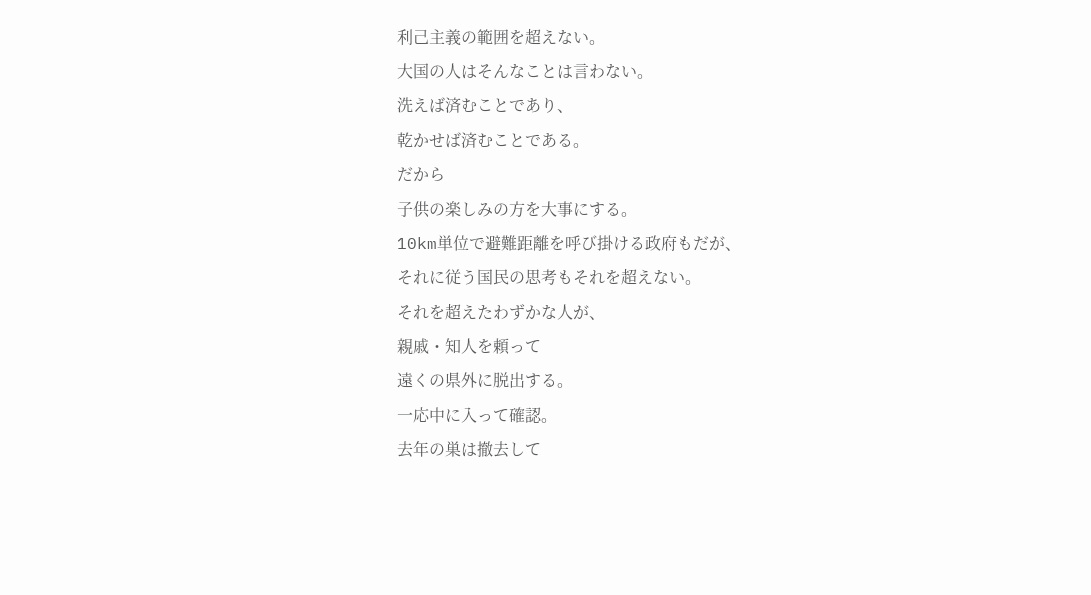利己主義の範囲を超えない。
大国の人はそんなことは言わない。
洗えば済むことであり、
乾かせば済むことである。
だから
子供の楽しみの方を大事にする。
10km単位で避難距離を呼び掛ける政府もだが、
それに従う国民の思考もそれを超えない。
それを超えたわずかな人が、
親戚・知人を頼って
遠くの県外に脱出する。
一応中に入って確認。
去年の巣は撤去して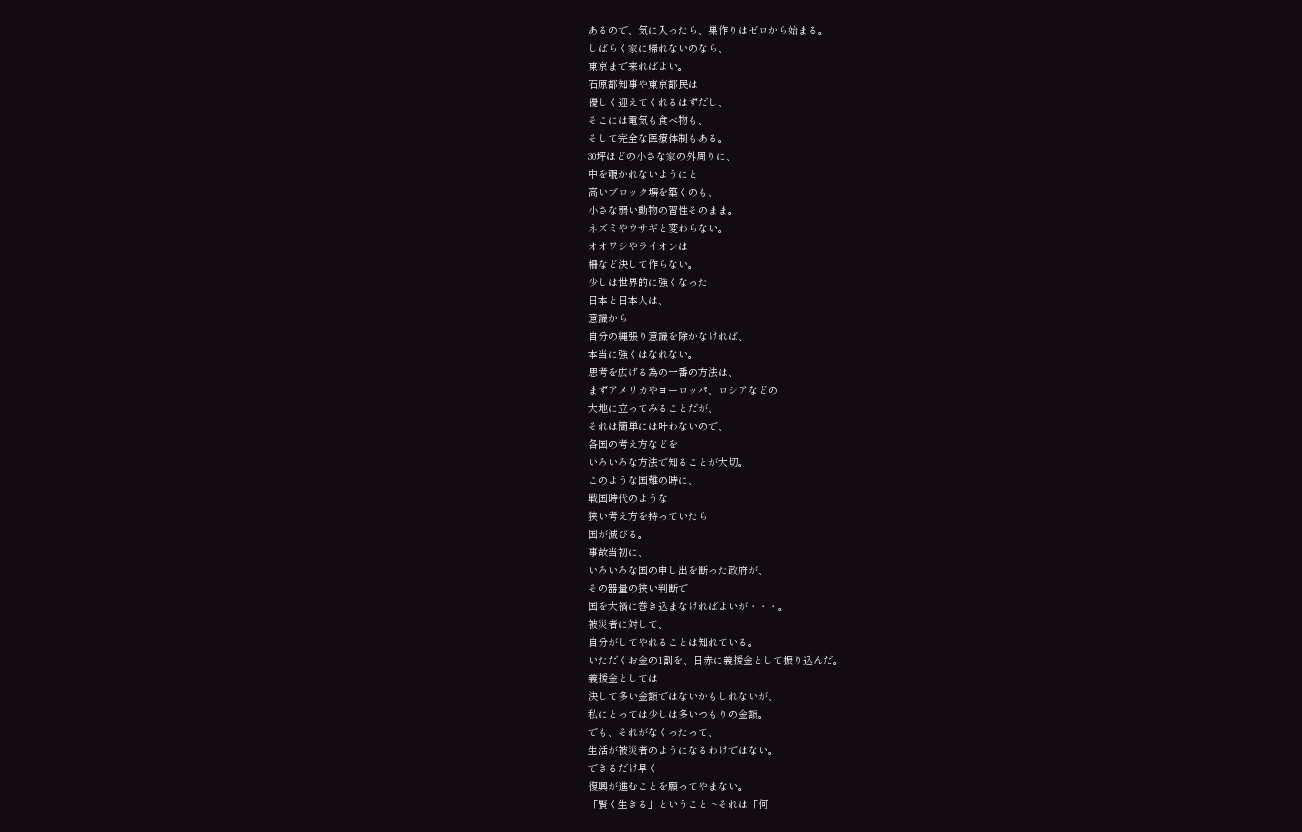あるので、気に入ったら、巣作りはゼロから始まる。
しばらく家に帰れないのなら、
東京まで来ればよい。
石原都知事や東京都民は
優しく迎えてくれるはずだし、
そこには電気も食べ物も、
そして完全な医療体制もある。
30坪ほどの小さな家の外周りに、
中を覗かれないようにと
高いブロック塀を築くのも、
小さな弱い動物の習性そのまま。
ネズミやウサギと変わらない。
オオワシやライオンは
柵など決して作らない。
少しは世界的に強くなった
日本と日本人は、
意識から
自分の縄張り意識を除かなければ、
本当に強くはなれない。
思考を広げる為の一番の方法は、
まずアメリカやヨーロッパ、ロシアなどの
大地に立ってみることだが、
それは簡単には叶わないので、
各国の考え方などを
いろいろな方法で知ることが大切。
このような国難の時に、
戦国時代のような
狭い考え方を持っていたら
国が滅びる。
事故当初に、
いろいろな国の申し出を断った政府が、
その器量の狭い判断で
国を大禍に巻き込まなければよいが・・・。
被災者に対して、
自分がしてやれることは知れている。
いただくお金の1割を、日赤に義援金として振り込んだ。
義援金としては
決して多い金額ではないかもしれないが、
私にとっては少しは多いつもりの金額。
でも、それがなくったって、
生活が被災者のようになるわけではない。
できるだけ早く
復興が進むことを願ってやまない。
「賢く生きる」ということ ~それは「何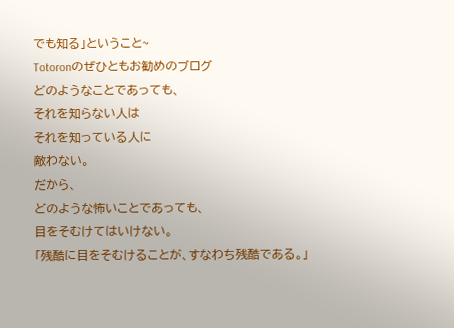でも知る」ということ~
Totoronのぜひともお勧めのブログ
どのようなことであっても、
それを知らない人は
それを知っている人に
敵わない。
だから、
どのような怖いことであっても、
目をそむけてはいけない。
「残酷に目をそむけることが、すなわち残酷である。」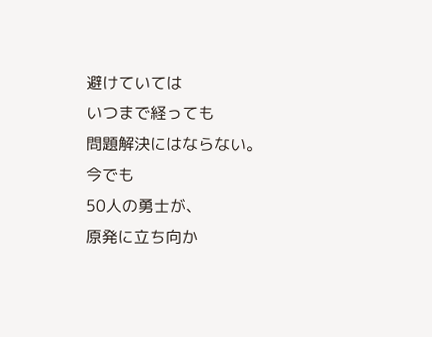避けていては
いつまで経っても
問題解決にはならない。
今でも
50人の勇士が、
原発に立ち向か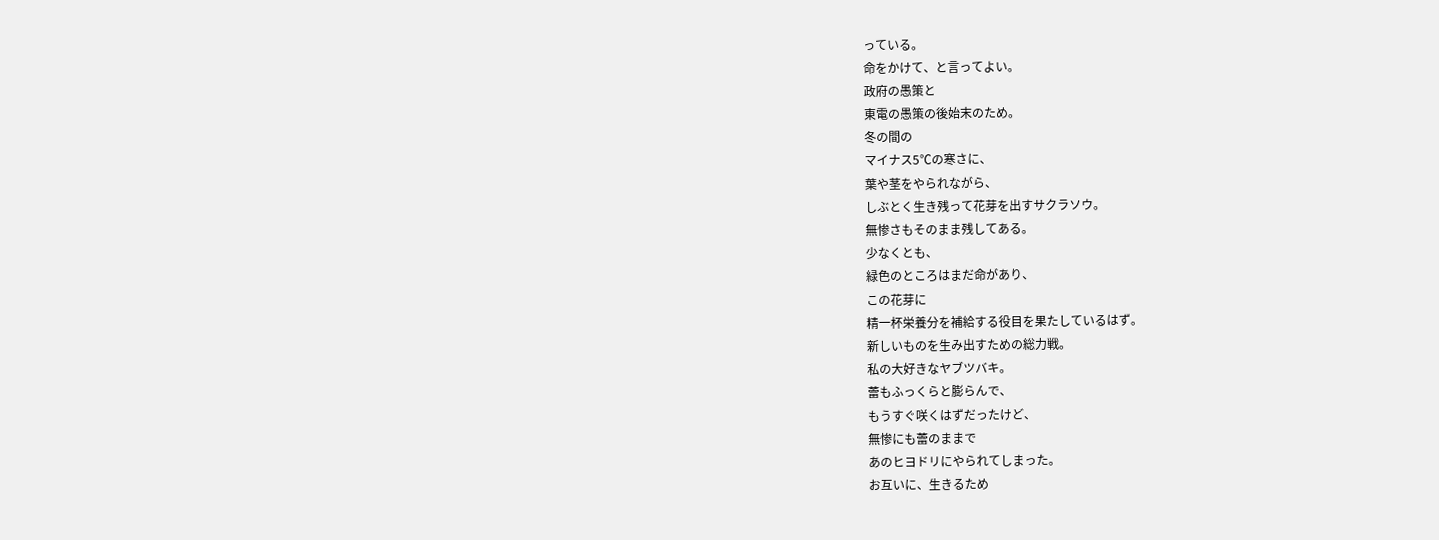っている。
命をかけて、と言ってよい。
政府の愚策と
東電の愚策の後始末のため。
冬の間の
マイナス5℃の寒さに、
葉や茎をやられながら、
しぶとく生き残って花芽を出すサクラソウ。
無惨さもそのまま残してある。
少なくとも、
緑色のところはまだ命があり、
この花芽に
精一杯栄養分を補給する役目を果たしているはず。
新しいものを生み出すための総力戦。
私の大好きなヤブツバキ。
蕾もふっくらと膨らんで、
もうすぐ咲くはずだったけど、
無惨にも蕾のままで
あのヒヨドリにやられてしまった。
お互いに、生きるため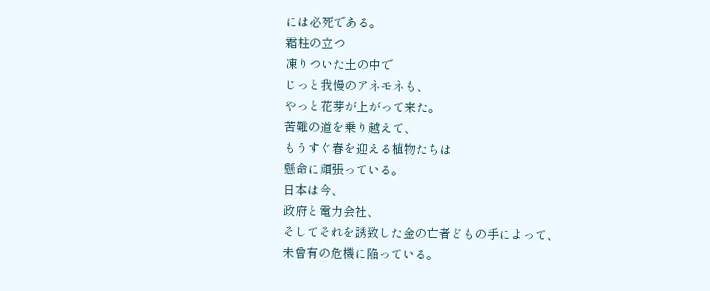には必死である。
霜柱の立つ
凍りついた土の中で
じっと我慢のアネモネも、
やっと花芽が上がって来た。
苦難の道を乗り越えて、
もうすぐ春を迎える植物たちは
懸命に頑張っている。
日本は今、
政府と電力会社、
そしてそれを誘致した金の亡者どもの手によって、
未曾有の危機に陥っている。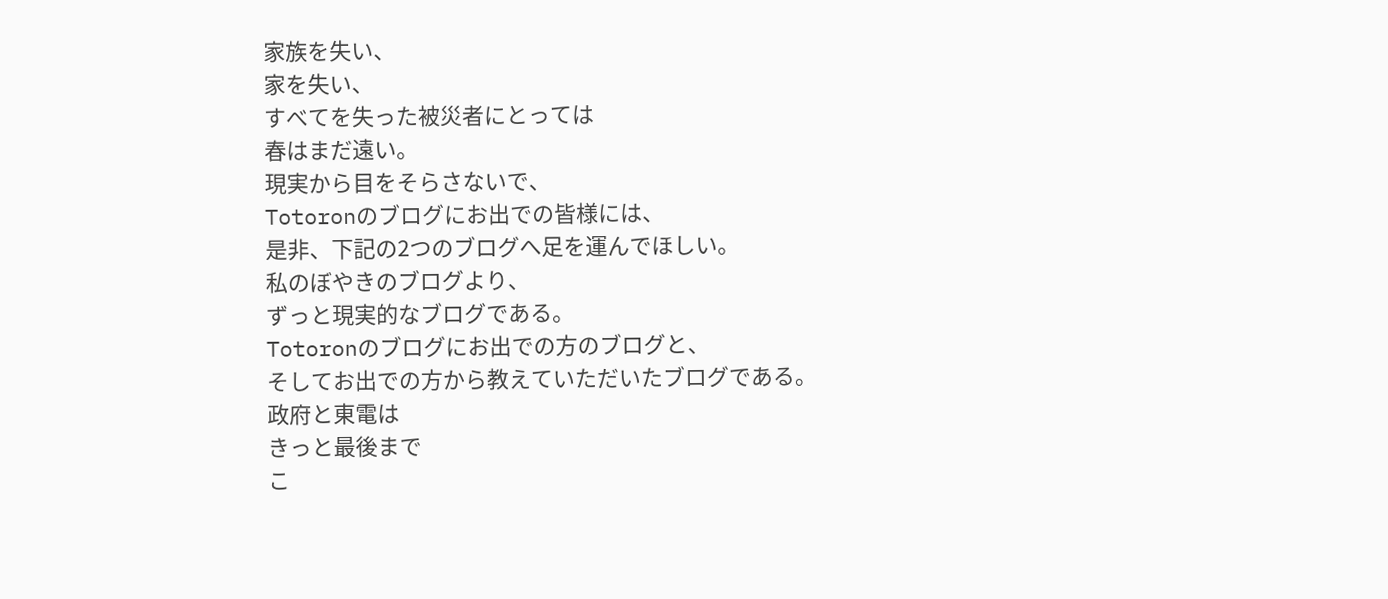家族を失い、
家を失い、
すべてを失った被災者にとっては
春はまだ遠い。
現実から目をそらさないで、
Totoronのブログにお出での皆様には、
是非、下記の2つのブログへ足を運んでほしい。
私のぼやきのブログより、
ずっと現実的なブログである。
Totoronのブログにお出での方のブログと、
そしてお出での方から教えていただいたブログである。
政府と東電は
きっと最後まで
こ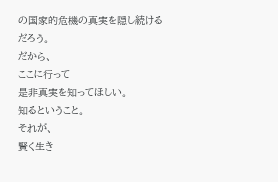の国家的危機の真実を隠し続けるだろう。
だから、
ここに行って
是非真実を知ってほしい。
知るということ。
それが、
賢く生き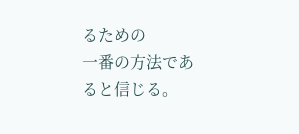るための
一番の方法であると信じる。